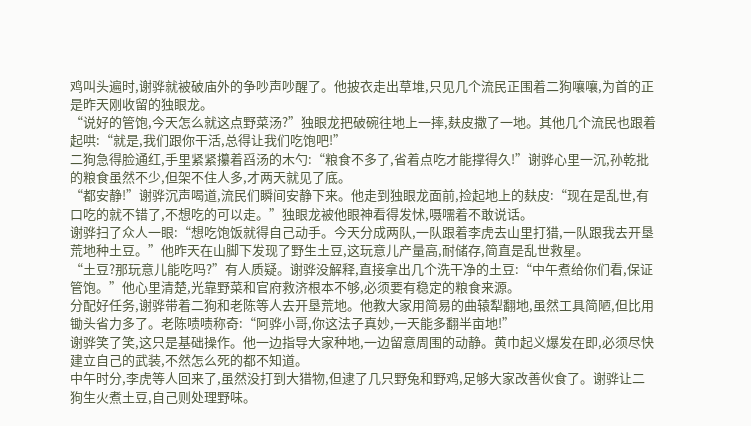鸡叫头遍时,谢骅就被破庙外的争吵声吵醒了。他披衣走出草堆,只见几个流民正围着二狗嚷嚷,为首的正是昨天刚收留的独眼龙。
“说好的管饱,今天怎么就这点野菜汤?”独眼龙把破碗往地上一摔,麸皮撒了一地。其他几个流民也跟着起哄:“就是,我们跟你干活,总得让我们吃饱吧!”
二狗急得脸通红,手里紧紧攥着舀汤的木勺:“粮食不多了,省着点吃才能撑得久!”谢骅心里一沉,孙乾批的粮食虽然不少,但架不住人多,才两天就见了底。
“都安静!”谢骅沉声喝道,流民们瞬间安静下来。他走到独眼龙面前,捡起地上的麸皮:“现在是乱世,有口吃的就不错了,不想吃的可以走。”独眼龙被他眼神看得发怵,嗫嚅着不敢说话。
谢骅扫了众人一眼:“想吃饱饭就得自己动手。今天分成两队,一队跟着李虎去山里打猎,一队跟我去开垦荒地种土豆。”他昨天在山脚下发现了野生土豆,这玩意儿产量高,耐储存,简直是乱世救星。
“土豆?那玩意儿能吃吗?”有人质疑。谢骅没解释,直接拿出几个洗干净的土豆:“中午煮给你们看,保证管饱。”他心里清楚,光靠野菜和官府救济根本不够,必须要有稳定的粮食来源。
分配好任务,谢骅带着二狗和老陈等人去开垦荒地。他教大家用简易的曲辕犁翻地,虽然工具简陋,但比用锄头省力多了。老陈啧啧称奇:“阿骅小哥,你这法子真妙,一天能多翻半亩地!”
谢骅笑了笑,这只是基础操作。他一边指导大家种地,一边留意周围的动静。黄巾起义爆发在即,必须尽快建立自己的武装,不然怎么死的都不知道。
中午时分,李虎等人回来了,虽然没打到大猎物,但逮了几只野兔和野鸡,足够大家改善伙食了。谢骅让二狗生火煮土豆,自己则处理野味。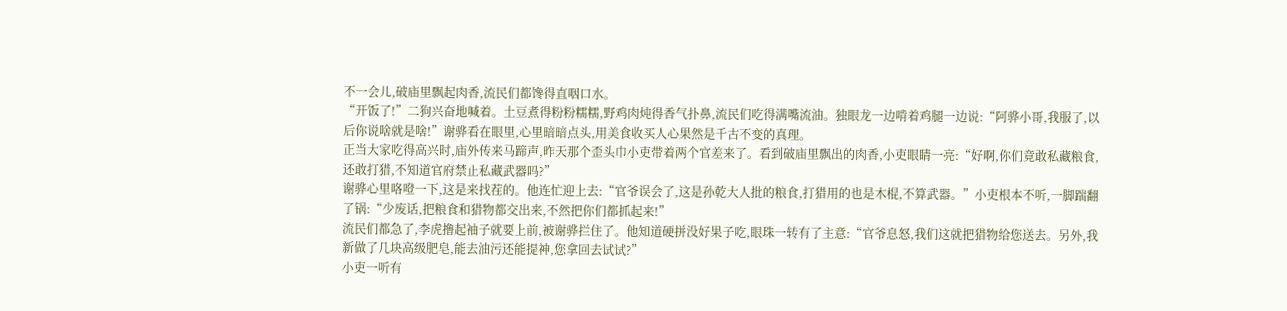不一会儿,破庙里飘起肉香,流民们都馋得直咽口水。
“开饭了!”二狗兴奋地喊着。土豆煮得粉粉糯糯,野鸡肉炖得香气扑鼻,流民们吃得满嘴流油。独眼龙一边啃着鸡腿一边说:“阿骅小哥,我服了,以后你说啥就是啥!”谢骅看在眼里,心里暗暗点头,用美食收买人心果然是千古不变的真理。
正当大家吃得高兴时,庙外传来马蹄声,昨天那个歪头巾小吏带着两个官差来了。看到破庙里飘出的肉香,小吏眼睛一亮:“好啊,你们竟敢私藏粮食,还敢打猎,不知道官府禁止私藏武器吗?”
谢骅心里咯噔一下,这是来找茬的。他连忙迎上去:“官爷误会了,这是孙乾大人批的粮食,打猎用的也是木棍,不算武器。”小吏根本不听,一脚踹翻了锅:“少废话,把粮食和猎物都交出来,不然把你们都抓起来!”
流民们都急了,李虎撸起袖子就要上前,被谢骅拦住了。他知道硬拼没好果子吃,眼珠一转有了主意:“官爷息怒,我们这就把猎物给您送去。另外,我新做了几块高级肥皂,能去油污还能提神,您拿回去试试?”
小吏一听有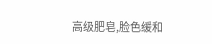高级肥皂,脸色缓和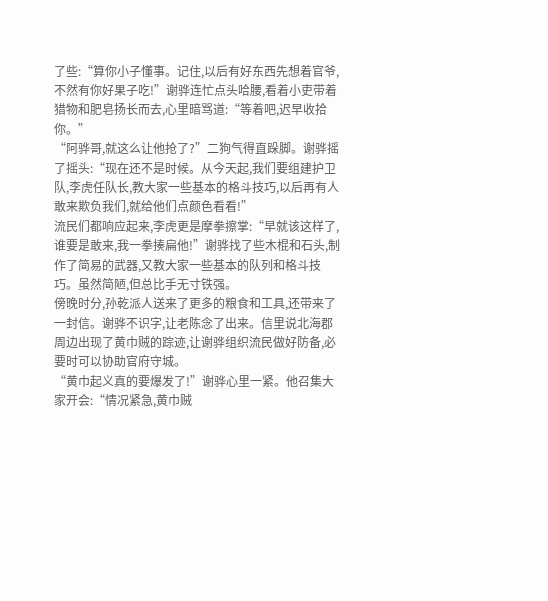了些:“算你小子懂事。记住,以后有好东西先想着官爷,不然有你好果子吃!”谢骅连忙点头哈腰,看着小吏带着猎物和肥皂扬长而去,心里暗骂道:“等着吧,迟早收拾你。”
“阿骅哥,就这么让他抢了?”二狗气得直跺脚。谢骅摇了摇头:“现在还不是时候。从今天起,我们要组建护卫队,李虎任队长,教大家一些基本的格斗技巧,以后再有人敢来欺负我们,就给他们点颜色看看!”
流民们都响应起来,李虎更是摩拳擦掌:“早就该这样了,谁要是敢来,我一拳揍扁他!”谢骅找了些木棍和石头,制作了简易的武器,又教大家一些基本的队列和格斗技巧。虽然简陋,但总比手无寸铁强。
傍晚时分,孙乾派人送来了更多的粮食和工具,还带来了一封信。谢骅不识字,让老陈念了出来。信里说北海郡周边出现了黄巾贼的踪迹,让谢骅组织流民做好防备,必要时可以协助官府守城。
“黄巾起义真的要爆发了!”谢骅心里一紧。他召集大家开会:“情况紧急,黄巾贼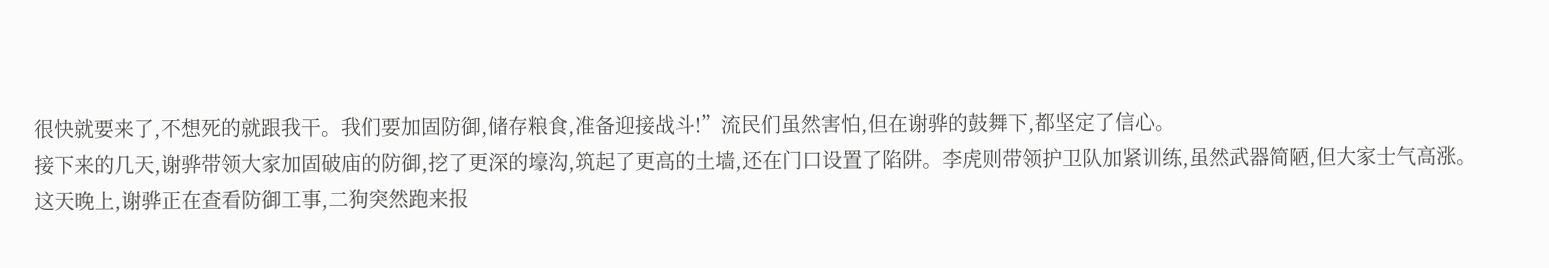很快就要来了,不想死的就跟我干。我们要加固防御,储存粮食,准备迎接战斗!”流民们虽然害怕,但在谢骅的鼓舞下,都坚定了信心。
接下来的几天,谢骅带领大家加固破庙的防御,挖了更深的壕沟,筑起了更高的土墙,还在门口设置了陷阱。李虎则带领护卫队加紧训练,虽然武器简陋,但大家士气高涨。
这天晚上,谢骅正在查看防御工事,二狗突然跑来报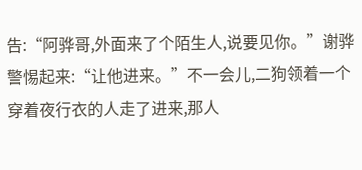告:“阿骅哥,外面来了个陌生人,说要见你。”谢骅警惕起来:“让他进来。”不一会儿,二狗领着一个穿着夜行衣的人走了进来,那人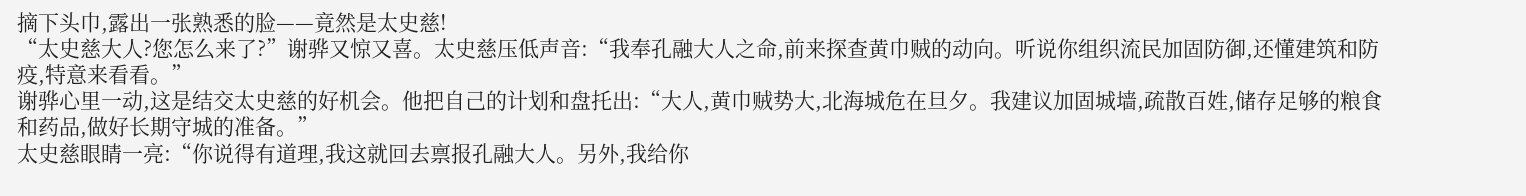摘下头巾,露出一张熟悉的脸——竟然是太史慈!
“太史慈大人?您怎么来了?”谢骅又惊又喜。太史慈压低声音:“我奉孔融大人之命,前来探查黄巾贼的动向。听说你组织流民加固防御,还懂建筑和防疫,特意来看看。”
谢骅心里一动,这是结交太史慈的好机会。他把自己的计划和盘托出:“大人,黄巾贼势大,北海城危在旦夕。我建议加固城墙,疏散百姓,储存足够的粮食和药品,做好长期守城的准备。”
太史慈眼睛一亮:“你说得有道理,我这就回去禀报孔融大人。另外,我给你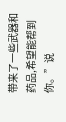带来了一些武器和药品,希望能帮到你。”说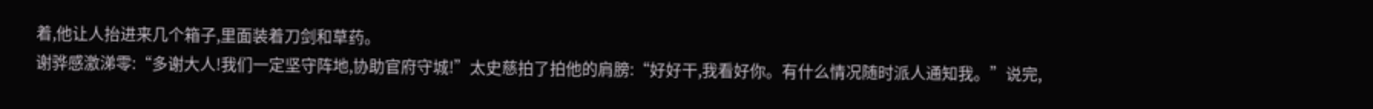着,他让人抬进来几个箱子,里面装着刀剑和草药。
谢骅感激涕零:“多谢大人!我们一定坚守阵地,协助官府守城!”太史慈拍了拍他的肩膀:“好好干,我看好你。有什么情况随时派人通知我。”说完,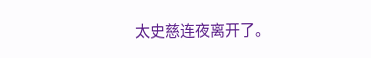太史慈连夜离开了。